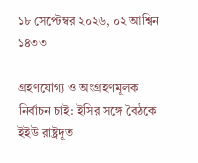১৮ সেপ্টেম্বর ২০২৬, ০২ আশ্বিন ১৪৩৩

গ্রহণযোগ্য ও অংগ্রহণমূলক নির্বাচন চাই: ইসির সঙ্গে বৈঠকে ইইউ রাষ্ট্রদূত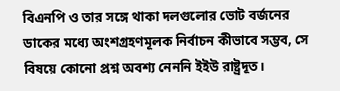বিএনপি ও তার সঙ্গে থাকা দলগুলোর ভোট বর্জনের ডাকের মধ্যে অংশগ্রহণমূলক নির্বাচন কীভাবে সম্ভব, সে বিষয়ে কোনো প্রশ্ন অবশ্য নেননি ইইউ রাষ্ট্রদূত।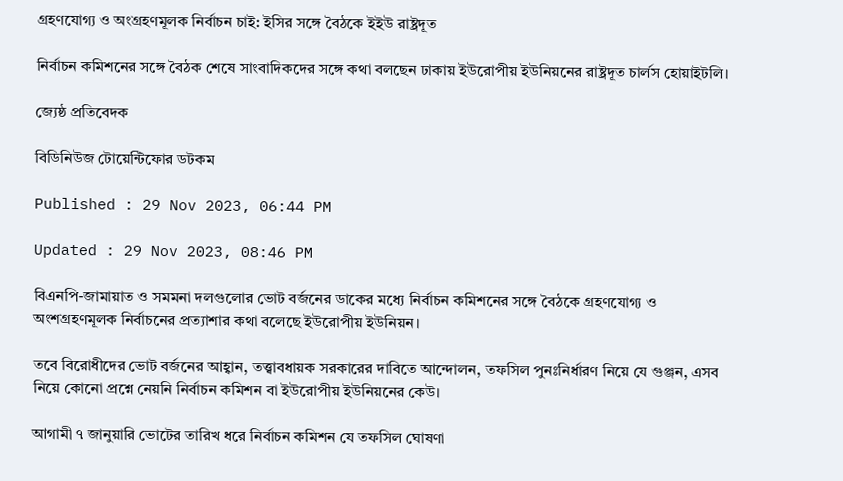গ্রহণযোগ্য ও অংগ্রহণমূলক নির্বাচন চাই: ইসির সঙ্গে বৈঠকে ইইউ রাষ্ট্রদূত

নির্বাচন কমিশনের সঙ্গে বৈঠক শেষে সাংবাদিকদের সঙ্গে কথা বলছেন ঢাকায় ইউরোপীয় ইউনিয়নের রাষ্ট্রদূত চার্লস হোয়াইটলি।

জ্যেষ্ঠ প্রতিবেদক

বিডিনিউজ টোয়েন্টিফোর ডটকম

Published : 29 Nov 2023, 06:44 PM

Updated : 29 Nov 2023, 08:46 PM

বিএনপি-জামায়াত ও সমমনা দলগুলোর ভোট বর্জনের ডাকের মধ্যে নির্বাচন কমিশনের সঙ্গে বৈঠকে গ্রহণযোগ্য ও অংশগ্রহণমূলক নির্বাচনের প্রত্যাশার কথা বলেছে ইউরোপীয় ইউনিয়ন।

তবে বিরোধীদের ভোট বর্জনের আহ্বান, তত্ত্বাবধায়ক সরকারের দাবিতে আন্দোলন, তফসিল পুনঃনির্ধারণ নিয়ে যে গুঞ্জন, এসব নিয়ে কোনো প্রশ্নে নেয়নি নির্বাচন কমিশন বা ইউরোপীয় ইউনিয়নের কেউ।

আগামী ৭ জানুয়ারি ভোটের তারিখ ধরে নির্বাচন কমিশন যে তফসিল ঘোষণা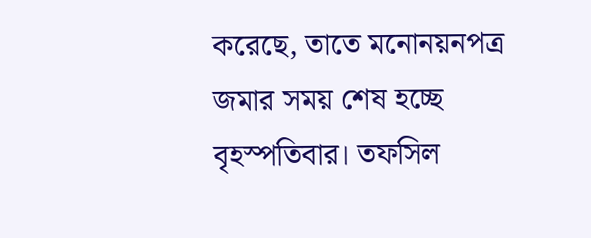করেছে, তাতে মনোনয়নপত্র জমার সময় শেষ হচ্ছে বৃহস্পতিবার। তফসিল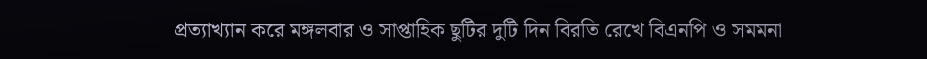প্রত্যাখ্যান করে মঙ্গলবার ও সাপ্তাহিক ছুটির দুটি দিন বিরতি রেখে বিএনপি ও সমমনা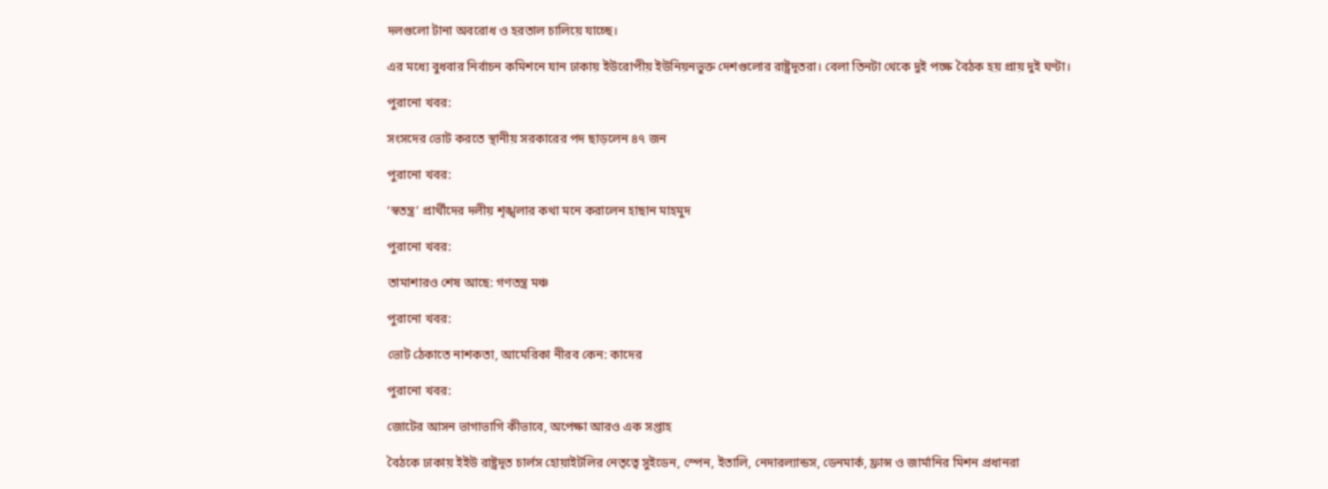দলগুলো টানা অবরোধ ও হরতাল চালিয়ে যাচ্ছে।

এর মধ্যে বুধবার নির্বাচন কমিশনে যান ঢাকায় ইউরোপীয় ইউনিয়নভুক্ত দেশগুলোর রাষ্ট্রদূতরা। বেলা তিনটা থেকে দুই পক্ষে বৈঠক হয় প্রায় দুই ঘণ্টা।

পুরানো খবর:

সংসদের ভোট করতে স্থানীয় সরকারের পদ ছাড়লেন ৪৭ জন

পুরানো খবর:

‘স্বতন্ত্র’ প্রার্থীদের দলীয় শৃঙ্খলার কথা মনে করালেন হাছান মাহমুদ

পুরানো খবর:

তামাশারও শেষ আছে: গণতন্ত্র মঞ্চ

পুরানো খবর:

ভোট ঠেকাতে নাশকতা, আমেরিকা নীরব কেন: কাদের

পুরানো খবর:

জোটের আসন ভাগাভাগি কীভাবে, অপেক্ষা আরও এক সপ্তাহ

বৈঠকে ঢাকায় ইইউ রাষ্ট্রদূত চার্লস হোয়াইটলির নেতৃত্বে সুইডেন, স্পেন, ইতালি, নেদারল্যান্ডস, ডেনমার্ক, ফ্রান্স ও জার্মানির মিশন প্রধানরা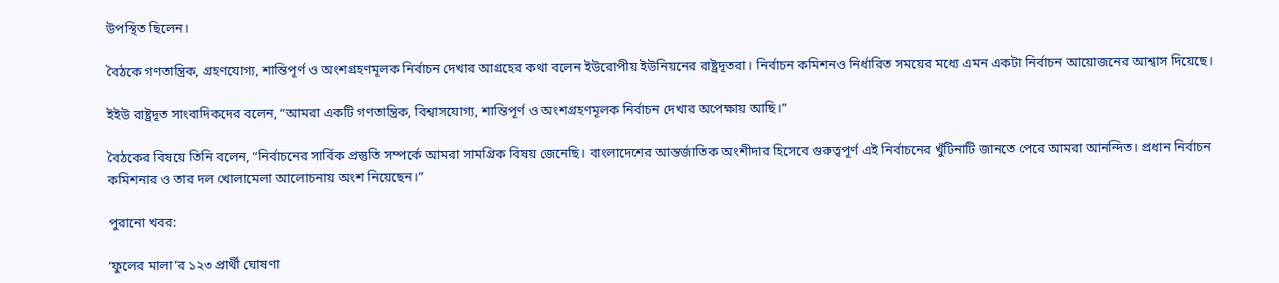উপস্থিত ছিলেন।

বৈঠকে গণতান্ত্রিক, গ্রহণযোগ্য, শান্তিপূর্ণ ও অংশগ্রহণমূলক নির্বাচন দেখার আগ্রহের কথা বলেন ইউরোপীয় ইউনিয়নের রাষ্ট্রদূতরা। নির্বাচন কমিশনও নির্ধারিত সময়ের মধ্যে এমন একটা নির্বাচন আয়োজনের আশ্বাস দিয়েছে।

ইইউ রাষ্ট্রদূত সাংবাদিকদের বলেন, “আমরা একটি গণতান্ত্রিক, বিশ্বাসযোগ্য, শান্তিপূর্ণ ও অংশগ্রহণমূলক নির্বাচন দেখার অপেক্ষায় আছি।”

বৈঠকের বিষয়ে তিনি বলেন, “নির্বাচনের সার্বিক প্রস্তুতি সম্পর্কে আমরা সামগ্রিক বিষয় জেনেছি। বাংলাদেশের আন্তর্জাতিক অংশীদার হিসেবে গুরুত্বপূর্ণ এই নির্বাচনের খুঁটিনাটি জানতে পেরে আমরা আনন্দিত। প্রধান নির্বাচন কমিশনার ও তার দল খোলামেলা আলোচনায় অংশ নিয়েছেন।”

পুরানো খবর:

‘ফুলের মালা’র ১২৩ প্রার্থী ঘোষণা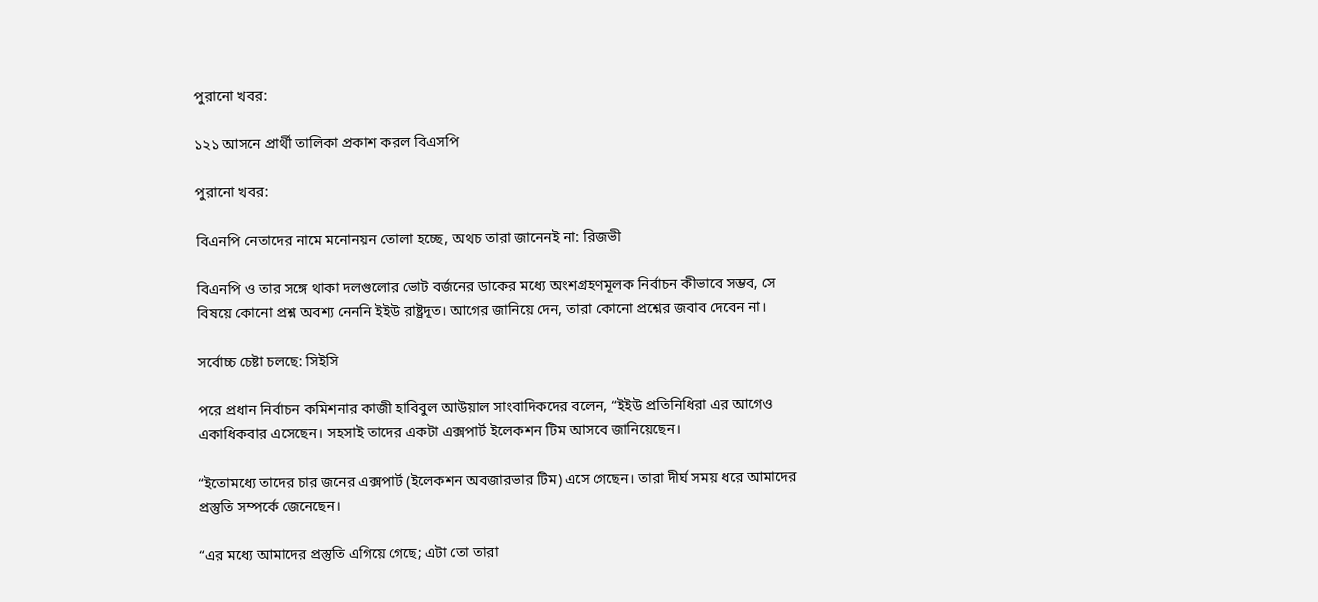পুরানো খবর:

১২১ আসনে প্রার্থী তালিকা প্রকাশ করল বিএসপি

পুরানো খবর:

বিএনপি নেতাদের নামে মনোনয়ন তোলা হচ্ছে, অথচ তারা জানেনই না: রিজভী

বিএনপি ও তার সঙ্গে থাকা দলগুলোর ভোট বর্জনের ডাকের মধ্যে অংশগ্রহণমূলক নির্বাচন কীভাবে সম্ভব, সে বিষয়ে কোনো প্রশ্ন অবশ্য নেননি ইইউ রাষ্ট্রদূত। আগের জানিয়ে দেন, তারা কোনো প্রশ্নের জবাব দেবেন না।

সর্বোচ্চ চেষ্টা চলছে: সিইসি

পরে প্রধান নির্বাচন কমিশনার কাজী হাবিবুল আউয়াল সাংবাদিকদের বলেন, “ইইউ প্রতিনিধিরা এর আগেও একাধিকবার এসেছেন। সহসাই তাদের একটা এক্সপার্ট ইলেকশন টিম আসবে জানিয়েছেন।

“ইতোমধ্যে তাদের চার জনের এক্সপার্ট (ইলেকশন অবজারভার টিম) এসে গেছেন। তারা দীর্ঘ সময় ধরে আমাদের প্রস্তুতি সম্পর্কে জেনেছেন।

“এর মধ্যে আমাদের প্রস্তুতি এগিয়ে গেছে; এটা তো তারা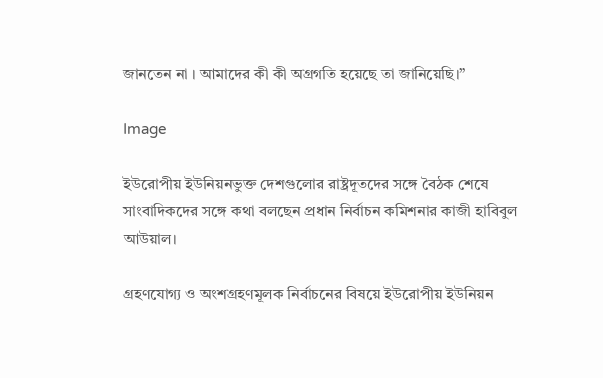জানতেন না । আমাদের কী কী অগ্রগতি হয়েছে তা জানিয়েছি।”

Image

ইউরোপীয় ইউনিয়নভুক্ত দেশগুলোর রাষ্ট্রদূতদের সঙ্গে বৈঠক শেষে সাংবাদিকদের সঙ্গে কথা বলছেন প্রধান নির্বাচন কমিশনার কাজী হাবিবুল আউয়াল।

গ্রহণযোগ্য ও অংশগ্রহণমূলক নির্বাচনের বিষয়ে ইউরোপীয় ইউনিয়ন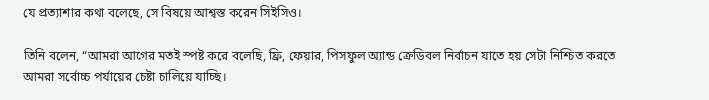যে প্রত্যাশার কথা বলেছে, সে বিষয়ে আশ্বস্ত করেন সিইসিও।

তিনি বলেন, “আমরা আগের মতই স্পষ্ট করে বলেছি, ফ্রি, ফেয়ার, পিসফুল অ্যান্ড ক্রেডিবল নির্বাচন যাতে হয় সেটা নিশ্চিত করতে আমরা সর্বোচ্চ পর্যায়ের চেষ্টা চালিয়ে যাচ্ছি।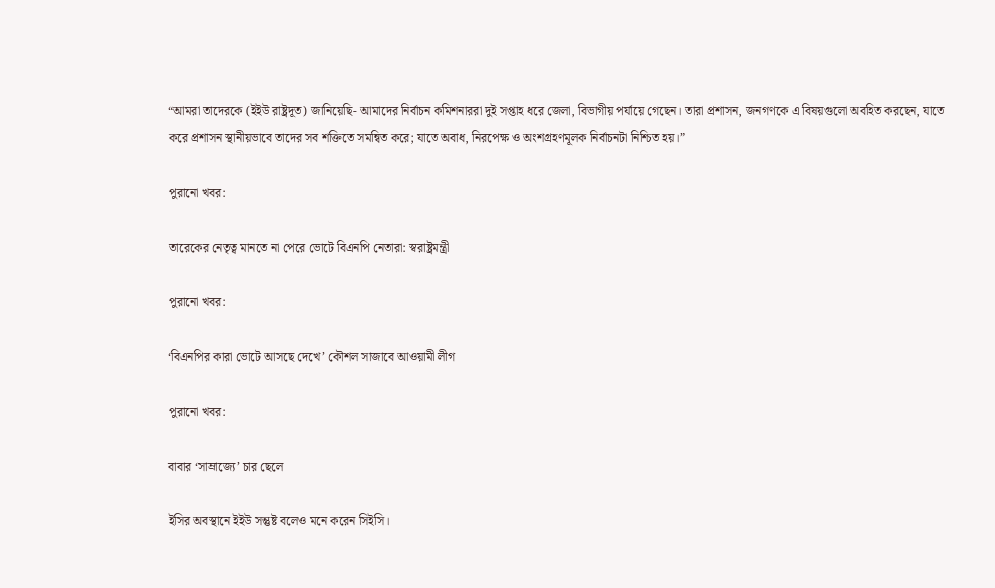“আমরা তাদেরকে (ইইউ রাষ্ট্রদূত) জানিয়েছি- আমাদের নির্বাচন কমিশনাররা দুই সপ্তাহ ধরে জেলা, বিভাগীয় পর্যায়ে গেছেন। তারা প্রশাসন, জনগণকে এ বিষয়গুলো অবহিত করছেন, যাতে করে প্রশাসন স্থানীয়ভাবে তাদের সব শক্তিতে সমন্বিত করে; যাতে অবাধ, নিরপেক্ষ ও অংশগ্রহণমূলক নির্বাচনটা নিশ্চিত হয়।”

পুরানো খবর:

তারেকের নেতৃত্ব মানতে না পেরে ভোটে বিএনপি নেতারা: স্বরাষ্ট্রমন্ত্রী

পুরানো খবর:

‘বিএনপির কারা ভোটে আসছে দেখে’ কৌশল সাজাবে আওয়ামী লীগ

পুরানো খবর:

বাবার ‘সাম্রাজ্যে’ চার ছেলে

ইসির অবস্থানে ইইউ সন্তুষ্ট বলেও মনে করেন সিইসি।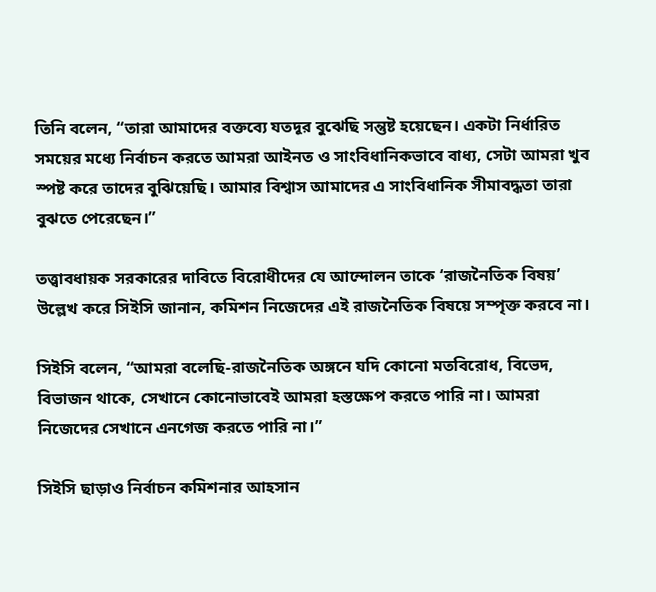তিনি বলেন, “তারা আমাদের বক্তব্যে যতদূর বুঝেছি সন্তুষ্ট হয়েছেন। একটা নির্ধারিত সময়ের মধ্যে নির্বাচন করতে আমরা আইনত ও সাংবিধানিকভাবে বাধ্য, সেটা আমরা খুব স্পষ্ট করে তাদের বুঝিয়েছি। আমার বিশ্বাস আমাদের এ সাংবিধানিক সীমাবদ্ধতা তারা বুঝতে পেরেছেন।”

তত্ত্বাবধায়ক সরকারের দাবিতে বিরোধীদের যে আন্দোলন তাকে ‘রাজনৈতিক বিষয়’ উল্লেখ করে সিইসি জানান, কমিশন নিজেদের এই রাজনৈতিক বিষয়ে সম্পৃক্ত করবে না।

সিইসি বলেন, “আমরা বলেছি-রাজনৈতিক অঙ্গনে যদি কোনো মতবিরোধ, বিভেদ, বিভাজন থাকে, সেখানে কোনোভাবেই আমরা হস্তক্ষেপ করতে পারি না। আমরা নিজেদের সেখানে এনগেজ করতে পারি না।”

সিইসি ছাড়াও নির্বাচন কমিশনার আহসান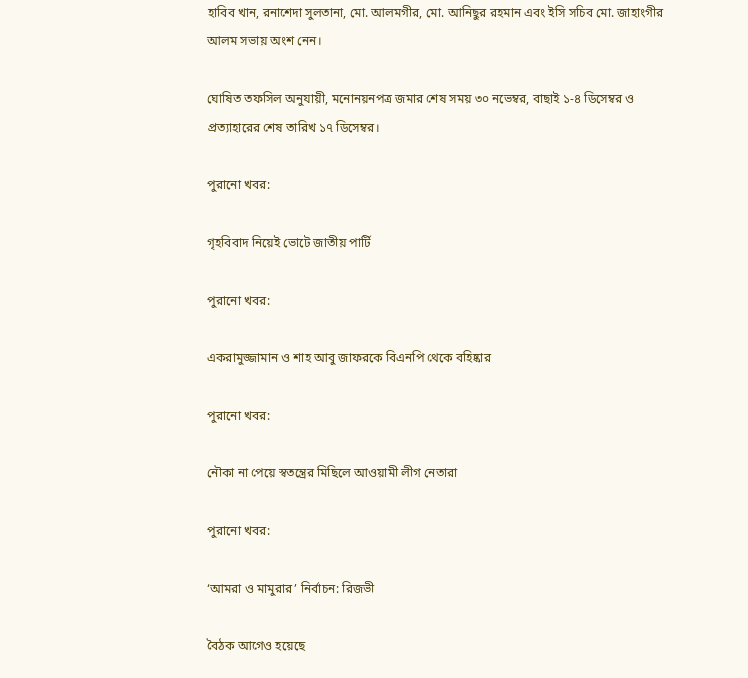হাবিব খান, রনাশেদা সুলতানা, মো. আলমগীর, মো. আনিছুর রহমান এবং ইসি সচিব মো. জাহাংগীর আলম সভায় অংশ নেন।

ঘোষিত তফসিল অনুযায়ী, মনোনয়নপত্র জমার শেষ সময় ৩০ নভেম্বর, বাছাই ১-৪ ডিসেম্বর ও প্রত্যাহারের শেষ তারিখ ১৭ ডিসেম্বর।

পুরানো খবর:

গৃহবিবাদ নিয়েই ভোটে জাতীয় পার্টি

পুরানো খবর:

একরামুজ্জামান ও শাহ আবু জাফরকে বিএনপি থেকে বহিষ্কার

পুরানো খবর:

নৌকা না পেয়ে স্বতন্ত্রের মিছিলে আওয়ামী লীগ নেতারা

পুরানো খবর:

‘আমরা ও মামুরার’ নির্বাচন: রিজভী

বৈঠক আগেও হয়েছে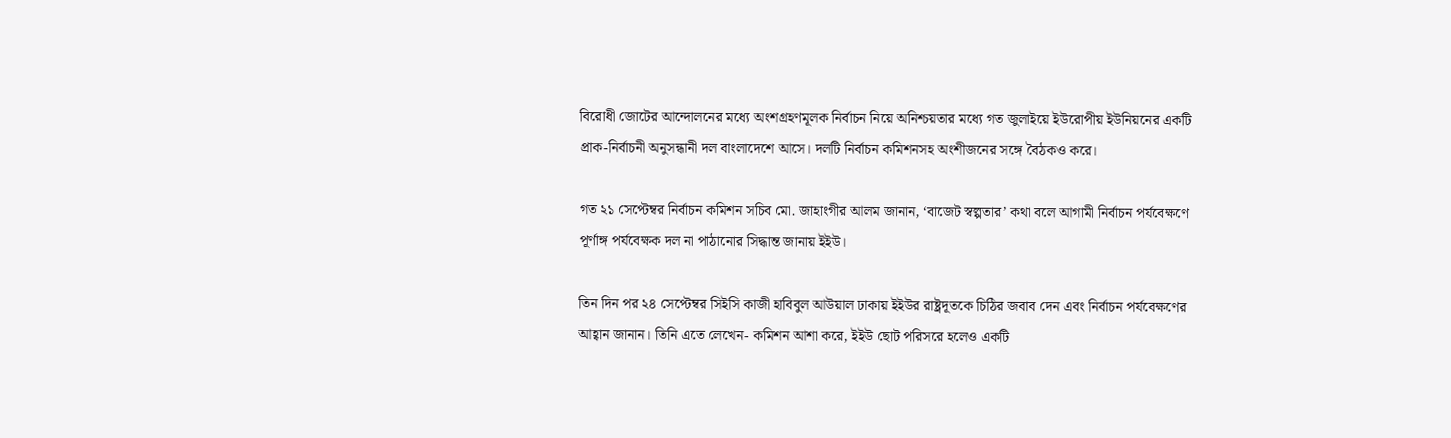বিরোধী জোটের আন্দোলনের মধ্যে অংশগ্রহণমূলক নির্বাচন নিয়ে অনিশ্চয়তার মধ্যে গত জুলাইয়ে ইউরোপীয় ইউনিয়নের একটি প্রাক-নির্বাচনী অনুসন্ধানী দল বাংলাদেশে আসে। দলটি নির্বাচন কমিশনসহ অংশীজনের সঙ্গে বৈঠকও করে।

গত ২১ সেপ্টেম্বর নির্বাচন কমিশন সচিব মো. জাহাংগীর আলম জানান, ‘বাজেট স্বল্পতার’ কথা বলে আগামী নির্বাচন পর্যবেক্ষণে পূর্ণাঙ্গ পর্যবেক্ষক দল না পাঠানোর সিদ্ধান্ত জানায় ইইউ।

তিন দিন পর ২৪ সেপ্টেম্বর সিইসি কাজী হাবিবুল আউয়াল ঢাকায় ইইউর রাষ্ট্রদূতকে চিঠির জবাব দেন এবং নির্বাচন পর্যবেক্ষণের আহ্বান জানান। তিনি এতে লেখেন- কমিশন আশা করে, ইইউ ছোট পরিসরে হলেও একটি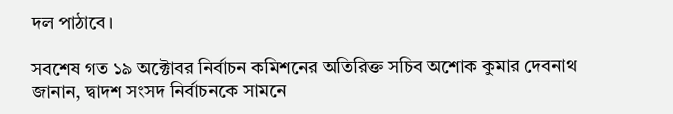দল পাঠাবে।

সবশেষ গত ১৯ অক্টোবর নির্বাচন কমিশনের অতিরিক্ত সচিব অশোক কুমার দেবনাথ জানান, দ্বাদশ সংসদ নির্বাচনকে সামনে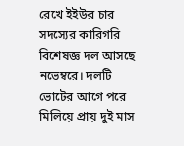রেখে ইইউর চার সদস্যের কারিগরি বিশেষজ্ঞ দল আসছে নভেম্বরে। দলটি ভোটের আগে পরে মিলিয়ে প্রায় দুই মাস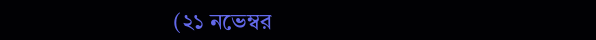(২১ নভেম্বর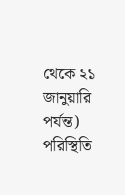থেকে ২১ জানুয়ারি পর্যন্ত) পরিস্থিতি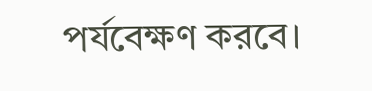পর্যবেক্ষণ করবে।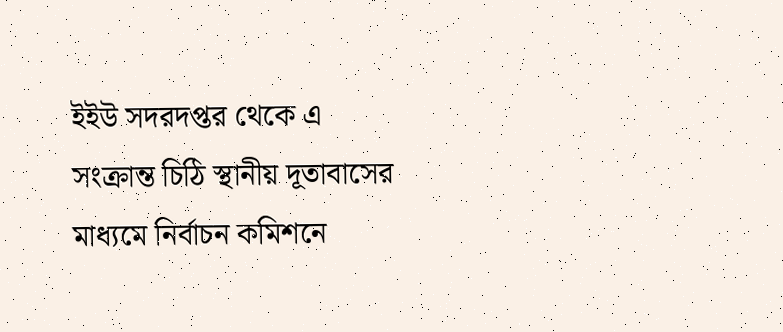ইইউ সদরদপ্তর থেকে এ সংক্রান্ত চিঠি স্থানীয় দূতাবাসের মাধ্যমে নির্বাচন কমিশনে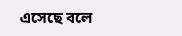এসেছে বলে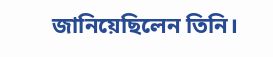জানিয়েছিলেন তিনি।